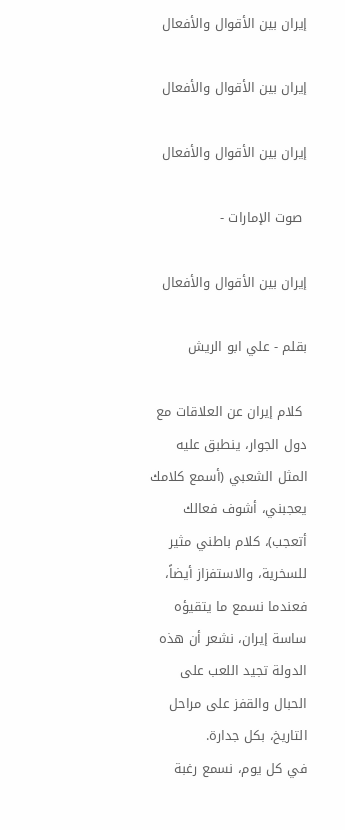إيران بين الأقوال والأفعال

إيران بين الأقوال والأفعال

إيران بين الأقوال والأفعال

 صوت الإمارات -

إيران بين الأقوال والأفعال

بقلم - علي ابو الريش

 كلام إيران عن العلاقات مع دول الجوار، ينطبق عليه المثل الشعبي (أسمع كلامك يعجبني، أشوف فعالك أتعجب)، كلام باطني مثير للسخرية، والاستفزاز أيضاً، فعندما نسمع ما يتقيؤه ساسة إيران، نشعر أن هذه الدولة تجيد اللعب على الحبال والقفز على مراحل التاريخ، بكل جدارة.
في كل يوم، نسمع رغبة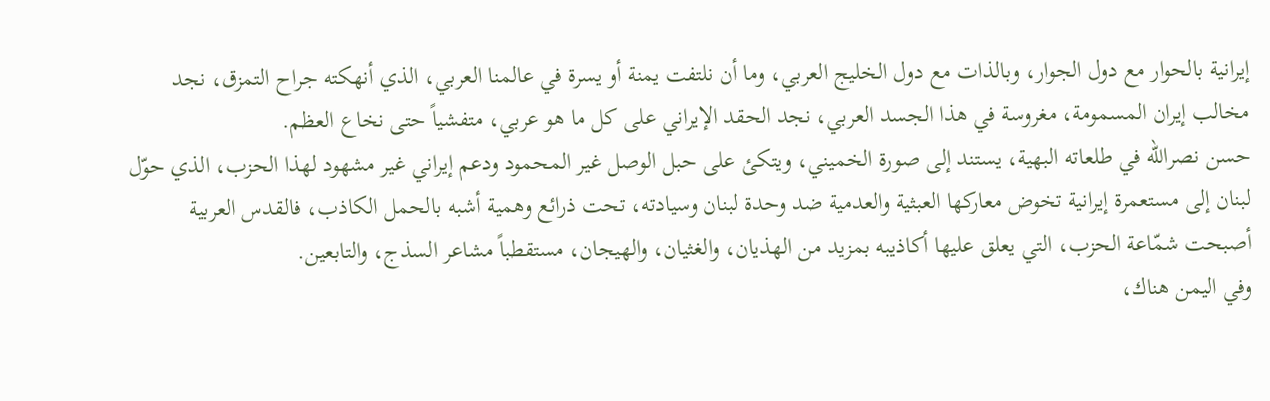إيرانية بالحوار مع دول الجوار، وبالذات مع دول الخليج العربي، وما أن نلتفت يمنة أو يسرة في عالمنا العربي، الذي أنهكته جراح التمزق، نجد مخالب إيران المسمومة، مغروسة في هذا الجسد العربي، نجد الحقد الإيراني على كل ما هو عربي، متفشياً حتى نخاع العظم.
حسن نصرالله في طلعاته البهية، يستند إلى صورة الخميني، ويتكئ على حبل الوصل غير المحمود ودعم إيراني غير مشهود لهذا الحزب، الذي حوّل لبنان إلى مستعمرة إيرانية تخوض معاركها العبثية والعدمية ضد وحدة لبنان وسيادته، تحت ذرائع وهمية أشبه بالحمل الكاذب، فالقدس العربية أصبحت شمّاعة الحزب، التي يعلق عليها أكاذيبه بمزيد من الهذيان، والغثيان، والهيجان، مستقطباً مشاعر السذج، والتابعين.
وفي اليمن هناك،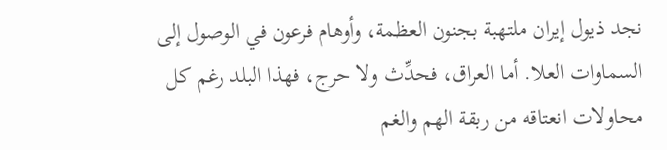نجد ذيول إيران ملتهبة بجنون العظمة، وأوهام فرعون في الوصول إلى السماوات العلا. أما العراق، فحدِّث ولا حرج، فهذا البلد رغم كل محاولات انعتاقه من ربقة الهم والغم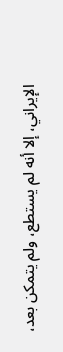الإيراني، إلا أنه لم يستطع، ولم يتمكن بعد،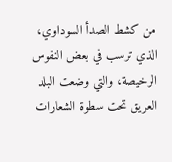من كشط الصدأ السوداوي، الذي ترسب في بعض النفوس الرخيصة، والتي وضعت البلد العريق تحت سطوة الشعارات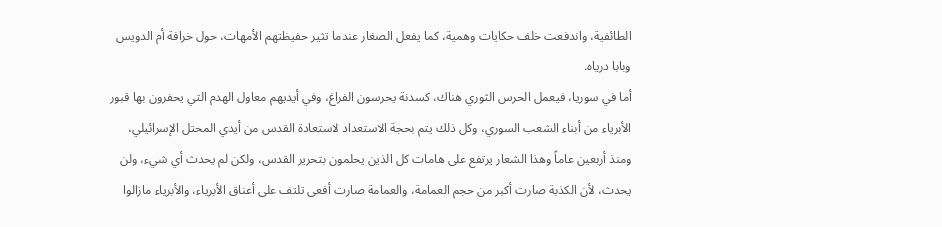الطائفية، واندفعت خلف حكايات وهمية، كما يفعل الصغار عندما تثير حفيظتهم الأمهات، حول خرافة أم الدويس وبابا درياه.
أما في سوريا، فيعمل الحرس الثوري هناك، كسدنة يحرسون الفراغ، وفي أيديهم معاول الهدم التي يحفرون بها قبور الأبرياء من أبناء الشعب السوري، وكل ذلك يتم بحجة الاستعداد لاستعادة القدس من أيدي المحتل الإسرائيلي، ومنذ أربعين عاماً وهذا الشعار يرتفع على هامات كل الذين يحلمون بتحرير القدس، ولكن لم يحدث أي شيء، ولن يحدث، لأن الكذبة صارت أكبر من حجم العمامة، والعمامة صارت أفعى تلتف على أعناق الأبرياء، والأبرياء مازالوا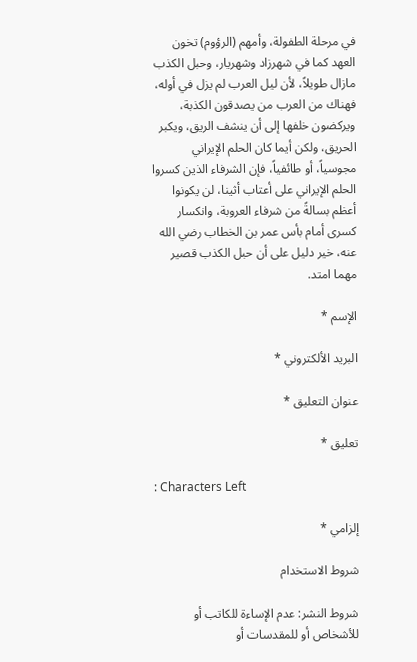في مرحلة الطفولة، وأمهم (الرؤوم) تخون العهد كما في شهرزاد وشهريار، وحبل الكذب مازال طويلاً، لأن ليل العرب لم يزل في أوله، فهناك من العرب من يصدقون الكذبة، ويركضون خلفها إلى أن ينشف الريق، ويكبر الحريق، ولكن أيما كان الحلم الإيراني مجوسياً، أو طائفياً، فإن الشرفاء الذين كسروا الحلم الإيراني على أعتاب أثينا، لن يكونوا أعظم بسالةً من شرفاء العروبة، وانكسار كسرى أمام بأس عمر بن الخطاب رضي الله عنه، خير دليل على أن حبل الكذب قصير مهما امتد.

الإسم *

البريد الألكتروني *

عنوان التعليق *

تعليق *

: Characters Left

إلزامي *

شروط الاستخدام

شروط النشر: عدم الإساءة للكاتب أو للأشخاص أو للمقدسات أو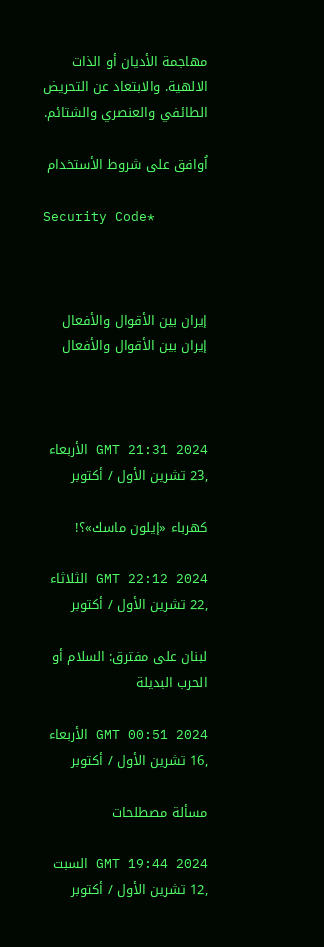مهاجمة الأديان أو الذات الالهية. والابتعاد عن التحريض الطائفي والعنصري والشتائم.

اُوافق على شروط الأستخدام

Security Code*



إيران بين الأقوال والأفعال إيران بين الأقوال والأفعال



GMT 21:31 2024 الأربعاء ,23 تشرين الأول / أكتوبر

كهرباء «إيلون ماسك»؟!

GMT 22:12 2024 الثلاثاء ,22 تشرين الأول / أكتوبر

لبنان على مفترق: السلام أو الحرب البديلة

GMT 00:51 2024 الأربعاء ,16 تشرين الأول / أكتوبر

مسألة مصطلحات

GMT 19:44 2024 السبت ,12 تشرين الأول / أكتوبر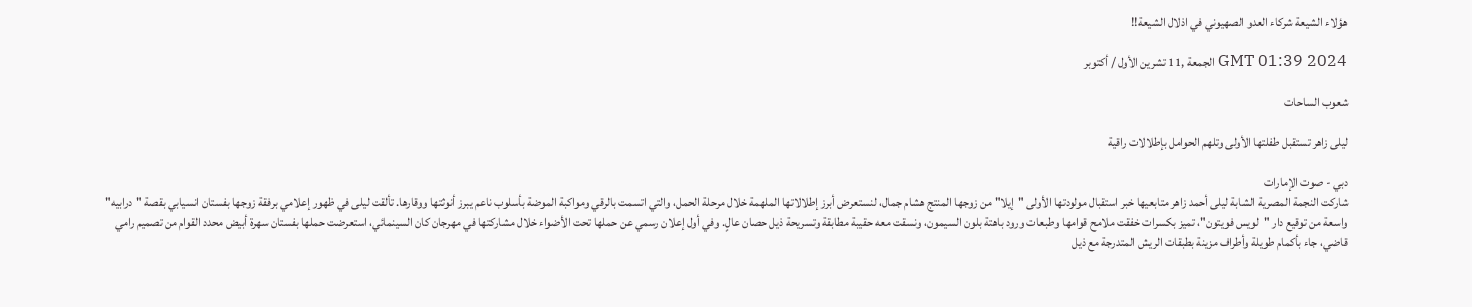هؤلاء الشيعة شركاء العدو الصهيوني في اذلال الشيعة!!

GMT 01:39 2024 الجمعة ,11 تشرين الأول / أكتوبر

شعوب الساحات

ليلى زاهر تستقبل طفلتها الأولى وتلهم الحوامل بإطلالات راقية

دبي - صوت الإمارات
شاركت النجمة المصرية الشابة ليلى أحمد زاهر متابعيها خبر استقبال مولودتها الأولى "إيلا" من زوجها المنتج هشام جمال، لنستعرض أبرز إطلالاتها الملهمة خلال مرحلة الحمل، والتي اتسمت بالرقي ومواكبة الموضة بأسلوب ناعم يبرز أنوثتها ووقارها. تألقت ليلى في ظهور إعلامي برفقة زوجها بفستان انسيابي بقصة "درابيه" واسعة من توقيع دار "لويس فويتون"، تميز بكسرات خفقت ملامح قوامها وطبعات ورود باهتة بلون السيمون، ونسقت معه حقيبة مطابقة وتسريحة ذيل حصان عالٍ. وفي أول إعلان رسمي عن حملها تحت الأضواء خلال مشاركتها في مهرجان كان السينمائي، استعرضت حملها بفستان سهرة أبيض محدد القوام من تصميم رامي قاضي، جاء بأكمام طويلة وأطراف مزينة بطبقات الريش المتدرجة مع ذيل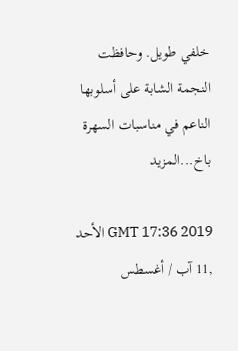خلفي طويل. وحافظت النجمة الشابة على أسلوبها الناعم في مناسبات السهرة باخ...المزيد

GMT 17:36 2019 الأحد ,11 آب / أغسطس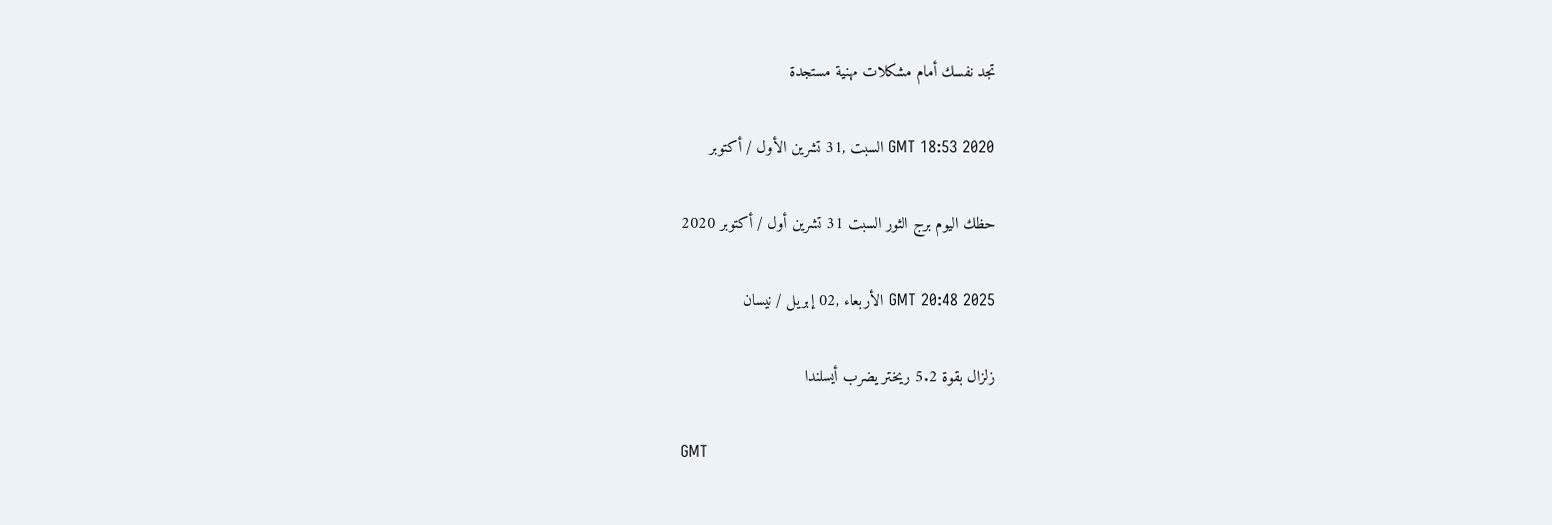تجد نفسك أمام مشكلات مهنية مستجدة

GMT 18:53 2020 السبت ,31 تشرين الأول / أكتوبر

حظك اليوم برج الثور السبت 31 تشرين أول / أكتوبر 2020

GMT 20:48 2025 الأربعاء ,02 إبريل / نيسان

زلزال بقوة 5.2 ريختر يضرب أيسلندا

GMT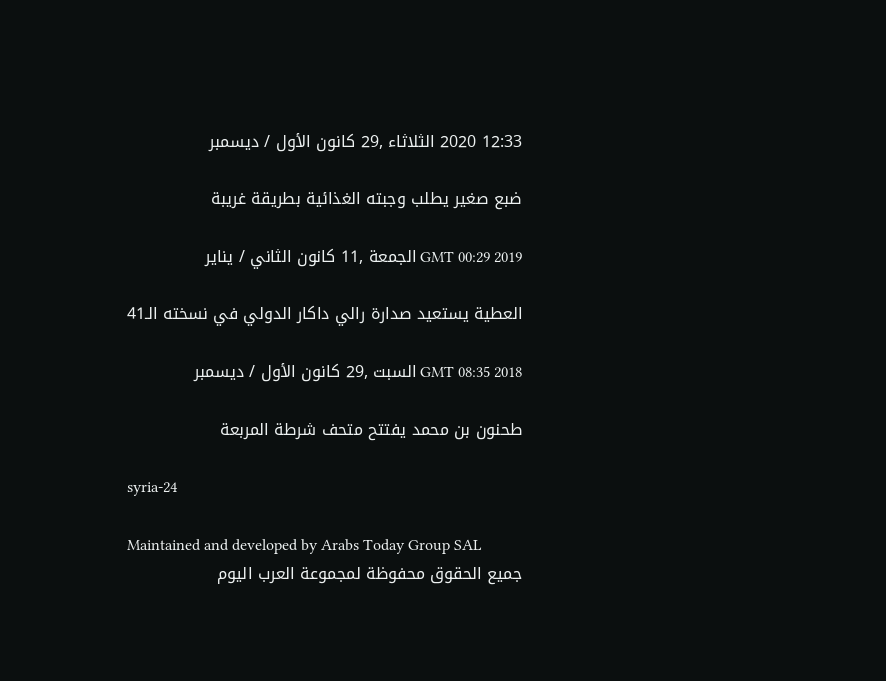12:33 2020 الثلاثاء ,29 كانون الأول / ديسمبر

ضبع صغير يطلب وجبته الغذائية بطريقة غريبة

GMT 00:29 2019 الجمعة ,11 كانون الثاني / يناير

العطية يستعيد صدارة رالي داكار الدولي في نسخته الـ41

GMT 08:35 2018 السبت ,29 كانون الأول / ديسمبر

طحنون بن محمد يفتتح متحف شرطة المربعة

syria-24

Maintained and developed by Arabs Today Group SAL
جميع الحقوق محفوظة لمجموعة العرب اليوم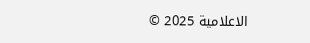الاعلامية 2025 ©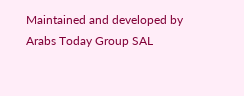Maintained and developed by Arabs Today Group SAL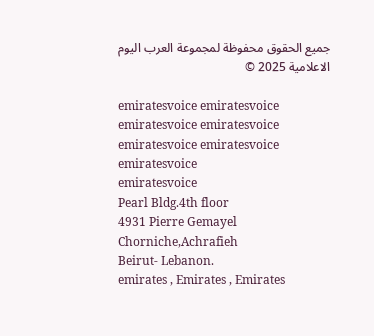جميع الحقوق محفوظة لمجموعة العرب اليوم الاعلامية 2025 ©

emiratesvoice emiratesvoice emiratesvoice emiratesvoice
emiratesvoice emiratesvoice emiratesvoice
emiratesvoice
Pearl Bldg.4th floor
4931 Pierre Gemayel Chorniche,Achrafieh
Beirut- Lebanon.
emirates , Emirates , Emirates